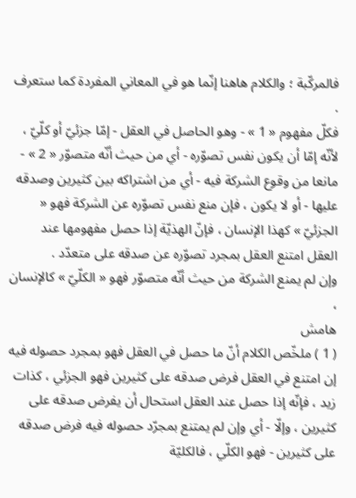فالمركّبة ؛ والكلام هاهنا إنّما هو في المعاني المفردة كما ستعرف .
فكلّ مفهوم « 1 » - وهو الحاصل في العقل - إمّا جزئيّ أو كلّيّ ، لأنّه إمّا أن يكون نفس تصوّره - أي من حيث أنّه متصوّر « 2 » - مانعا من وقوع الشركة فيه - أي من اشتراكه بين كثيرين وصدقه عليها - أو لا يكون ، فإن منع نفس تصوّره عن الشركة فهو « الجزئيّ » كهذا الإنسان ، فإنّ الهذيّة إذا حصل مفهومها عند العقل امتنع العقل بمجرد تصوّره عن صدقه على متعدّد .
وإن لم يمنع الشركة من حيث أنّه متصوّر فهو « الكلّيّ » كالإنسان ،
هامش
( 1 ) ملخّص الكلام أنّ ما حصل في العقل فهو بمجرد حصوله فيه إن امتنع في العقل فرض صدقه على كثيرين فهو الجزئي ، كذات زيد ، فإنّه إذا حصل عند العقل استحال أن يفرض صدقه على كثيرين ، وإلّا - أي وإن لم يمتنع بمجرّد حصوله فيه فرض صدقه على كثيرين - فهو الكلّي ، فالكليّة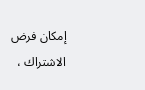إمكان فرض الاشتراك ،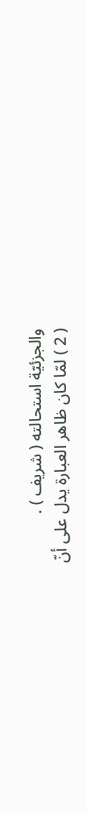والجزئيّة استحالته ( شريف ) .
( 2 ) لمّا كان ظاهر العبارة يدل على أنّ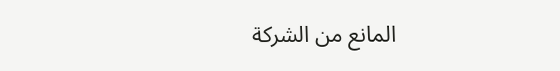المانع من الشركة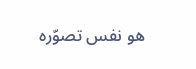هو نفس تصوّره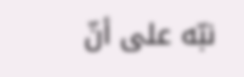نبّه على أنّ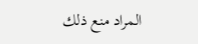المراد منع ذلك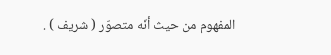المفهوم من حيث أنّه متصوّر ( شريف ) .